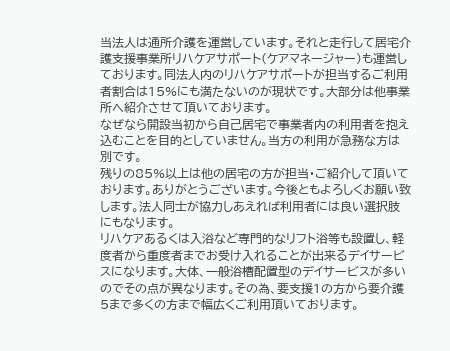当法人は通所介護を運営しています。それと走行して居宅介護支援事業所リハケアサポート(ケアマネージャー)も運営しております。同法人内のリハケアサポートが担当するご利用者割合は15%にも満たないのが現状です。大部分は他事業所へ紹介させて頂いております。
なぜなら開設当初から自己居宅で事業者内の利用者を抱え込むことを目的としていません。当方の利用が急務な方は別です。
残りの85%以上は他の居宅の方が担当・ご紹介して頂いております。ありがとうございます。今後ともよろしくお願い致します。法人同士が協力しあえれば利用者には良い選択肢にもなります。
リハケアあるくは入浴など専門的なリフト浴等も設置し、軽度者から重度者までお受け入れることが出来るデイサービスになります。大体、一般浴槽配置型のデイサービスが多いのでその点が異なります。その為、要支援1の方から要介護5まで多くの方まで幅広くご利用頂いております。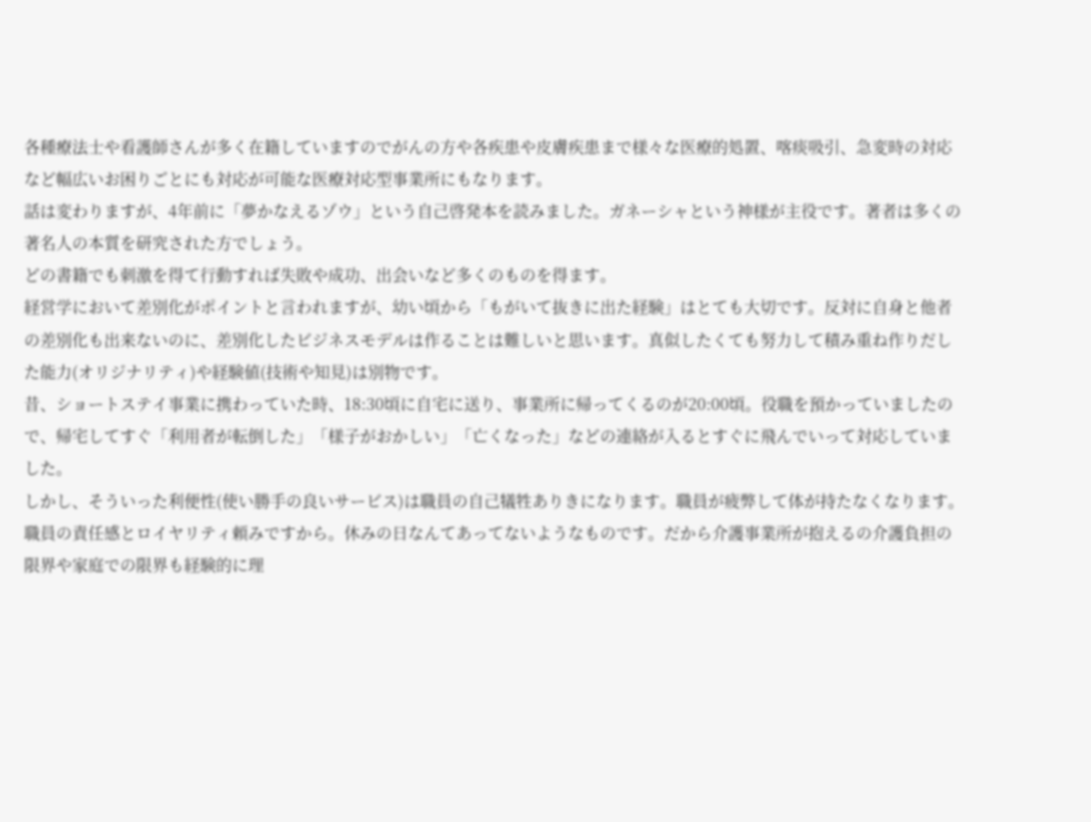各種療法士や看護師さんが多く在籍していますのでがんの方や各疾患や皮膚疾患まで様々な医療的処置、喀痰吸引、急変時の対応など幅広いお困りごとにも対応が可能な医療対応型事業所にもなります。
話は変わりますが、4年前に「夢かなえるゾウ」という自己啓発本を読みました。ガネーシャという神様が主役です。著者は多くの著名人の本質を研究された方でしょう。
どの書籍でも刺激を得て行動すれば失敗や成功、出会いなど多くのものを得ます。
経営学において差別化がポイントと言われますが、幼い頃から「もがいて抜きに出た経験」はとても大切です。反対に自身と他者の差別化も出来ないのに、差別化したビジネスモデルは作ることは難しいと思います。真似したくても努力して積み重ね作りだした能力(オリジナリティ)や経験値(技術や知見)は別物です。
昔、ショートステイ事業に携わっていた時、18:30頃に自宅に送り、事業所に帰ってくるのが20:00頃。役職を預かっていましたので、帰宅してすぐ「利用者が転倒した」「様子がおかしい」「亡くなった」などの連絡が入るとすぐに飛んでいって対応していました。
しかし、そういった利便性(使い勝手の良いサービス)は職員の自己犠牲ありきになります。職員が疲弊して体が持たなくなります。職員の責任感とロイヤリティ頼みですから。休みの日なんてあってないようなものです。だから介護事業所が抱えるの介護負担の限界や家庭での限界も経験的に理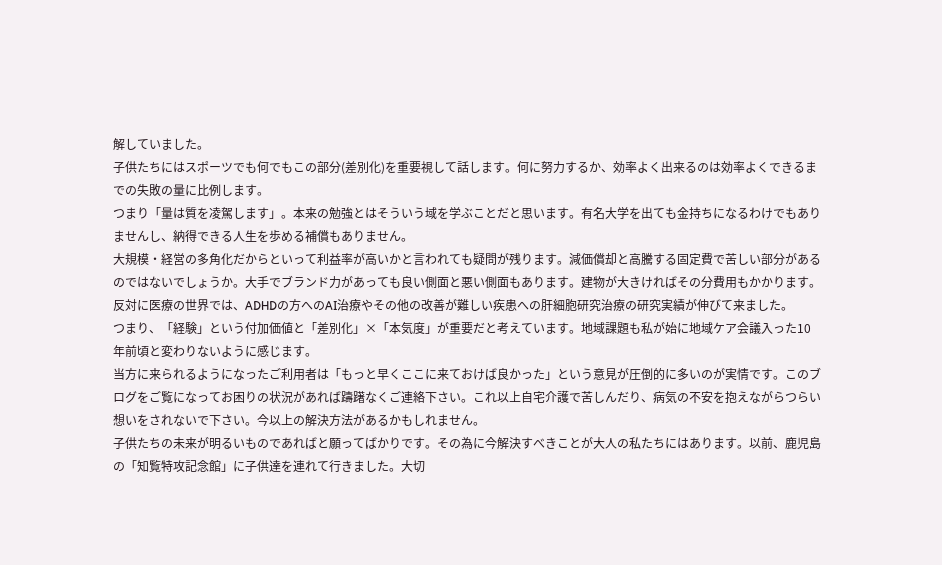解していました。
子供たちにはスポーツでも何でもこの部分(差別化)を重要視して話します。何に努力するか、効率よく出来るのは効率よくできるまでの失敗の量に比例します。
つまり「量は質を凌駕します」。本来の勉強とはそういう域を学ぶことだと思います。有名大学を出ても金持ちになるわけでもありませんし、納得できる人生を歩める補償もありません。
大規模・経営の多角化だからといって利益率が高いかと言われても疑問が残ります。減価償却と高騰する固定費で苦しい部分があるのではないでしょうか。大手でブランド力があっても良い側面と悪い側面もあります。建物が大きければその分費用もかかります。
反対に医療の世界では、ADHDの方へのAI治療やその他の改善が難しい疾患への肝細胞研究治療の研究実績が伸びて来ました。
つまり、「経験」という付加価値と「差別化」×「本気度」が重要だと考えています。地域課題も私が始に地域ケア会議入った10年前頃と変わりないように感じます。
当方に来られるようになったご利用者は「もっと早くここに来ておけば良かった」という意見が圧倒的に多いのが実情です。このブログをご覧になってお困りの状況があれば躊躇なくご連絡下さい。これ以上自宅介護で苦しんだり、病気の不安を抱えながらつらい想いをされないで下さい。今以上の解決方法があるかもしれません。
子供たちの未来が明るいものであればと願ってばかりです。その為に今解決すべきことが大人の私たちにはあります。以前、鹿児島の「知覧特攻記念館」に子供達を連れて行きました。大切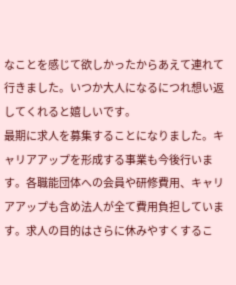なことを感じて欲しかったからあえて連れて行きました。いつか大人になるにつれ想い返してくれると嬉しいです。
最期に求人を募集することになりました。キャリアアップを形成する事業も今後行います。各職能団体への会員や研修費用、キャリアアップも含め法人が全て費用負担しています。求人の目的はさらに休みやすくするこ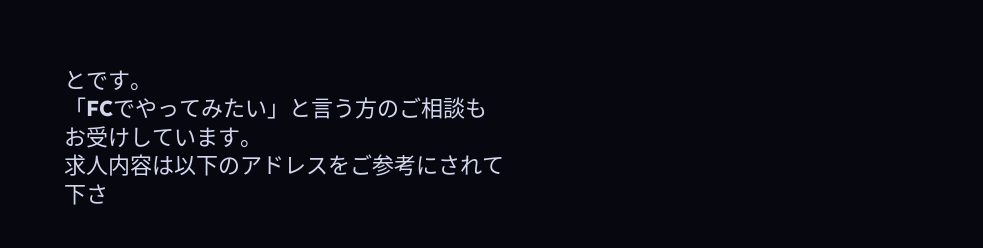とです。
「FCでやってみたい」と言う方のご相談もお受けしています。
求人内容は以下のアドレスをご参考にされて下さ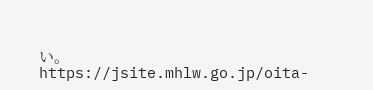い。
https://jsite.mhlw.go.jp/oita-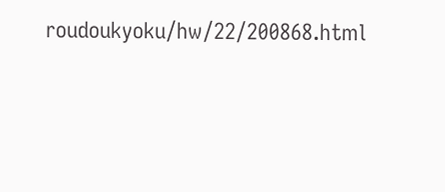roudoukyoku/hw/22/200868.html